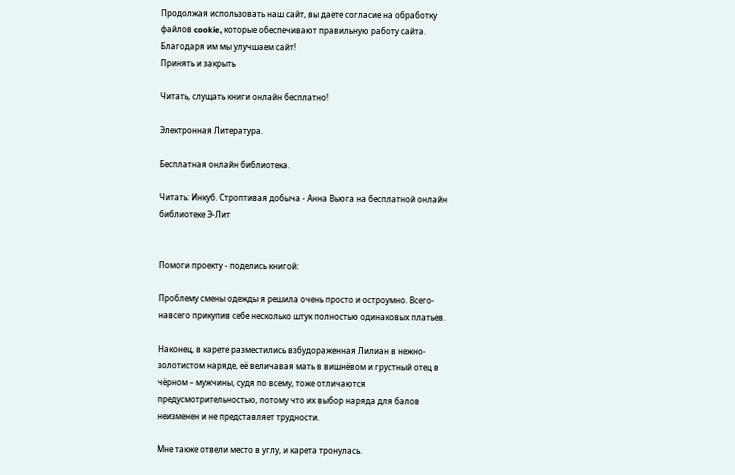Продолжая использовать наш сайт, вы даете согласие на обработку файлов cookie, которые обеспечивают правильную работу сайта. Благодаря им мы улучшаем сайт!
Принять и закрыть

Читать, слущать книги онлайн бесплатно!

Электронная Литература.

Бесплатная онлайн библиотека.

Читать: Инкуб. Строптивая добыча - Анна Вьюга на бесплатной онлайн библиотеке Э-Лит


Помоги проекту - поделись книгой:

Проблему смены одежды я решила очень просто и остроумно. Всего-навсего прикупив себе несколько штук полностью одинаковых платьев.

Наконец, в карете разместились взбудораженная Лилиан в нежно-золотистом наряде, её величавая мать в вишнёвом и грустный отец в чёрном – мужчины, судя по всему, тоже отличаются предусмотрительностью, потому что их выбор наряда для балов неизменен и не представляет трудности.

Мне также отвели место в углу, и карета тронулась.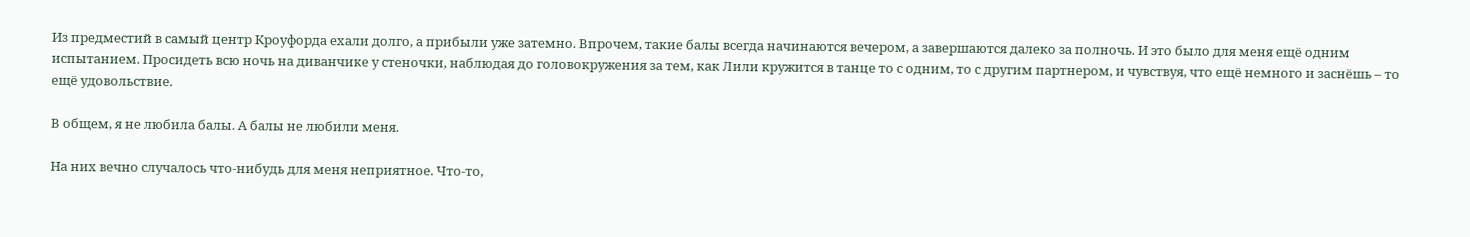Из предместий в самый центр Кроуфорда ехали долго, а прибыли уже затемно. Впрочем, такие балы всегда начинаются вечером, а завершаются далеко за полночь. И это было для меня ещё одним испытанием. Просидеть всю ночь на диванчике у стеночки, наблюдая до головокружения за тем, как Лили кружится в танце то с одним, то с другим партнером, и чувствуя, что ещё немного и заснёшь – то ещё удовольствие.

В общем, я не любила балы. А балы не любили меня.

На них вечно случалось что-нибудь для меня неприятное. Что-то,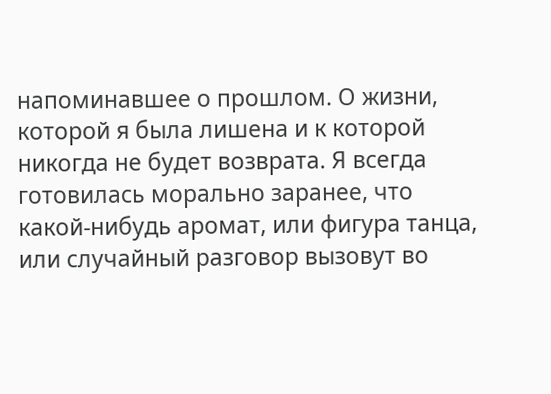напоминавшее о прошлом. О жизни, которой я была лишена и к которой никогда не будет возврата. Я всегда готовилась морально заранее, что какой-нибудь аромат, или фигура танца, или случайный разговор вызовут во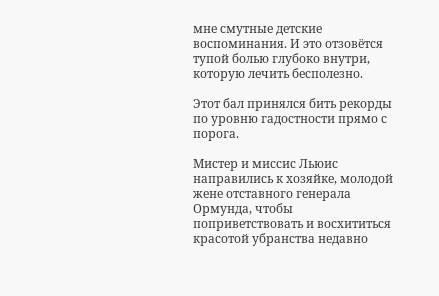мне смутные детские воспоминания. И это отзовётся тупой болью глубоко внутри, которую лечить бесполезно.

Этот бал принялся бить рекорды по уровню гадостности прямо с порога.

Мистер и миссис Льюис направились к хозяйке, молодой жене отставного генерала Ормунда, чтобы поприветствовать и восхититься красотой убранства недавно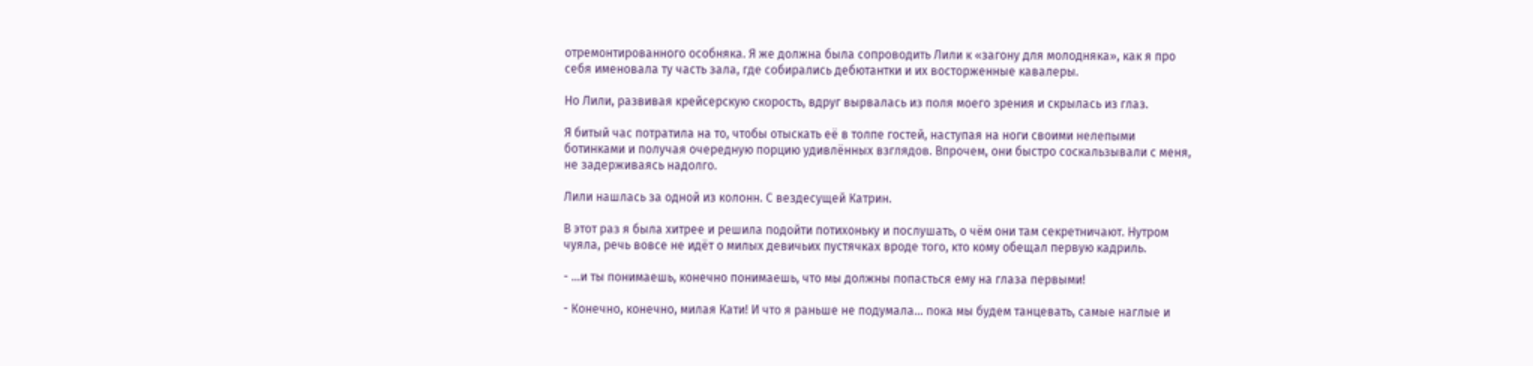отремонтированного особняка. Я же должна была сопроводить Лили к «загону для молодняка», как я про себя именовала ту часть зала, где собирались дебютантки и их восторженные кавалеры.

Но Лили, развивая крейсерскую скорость, вдруг вырвалась из поля моего зрения и скрылась из глаз.

Я битый час потратила на то, чтобы отыскать её в толпе гостей, наступая на ноги своими нелепыми ботинками и получая очередную порцию удивлённых взглядов. Впрочем, они быстро соскальзывали с меня, не задерживаясь надолго.

Лили нашлась за одной из колонн. С вездесущей Катрин.

В этот раз я была хитрее и решила подойти потихоньку и послушать, о чём они там секретничают. Нутром чуяла, речь вовсе не идёт о милых девичьих пустячках вроде того, кто кому обещал первую кадриль.

- …и ты понимаешь, конечно понимаешь, что мы должны попасться ему на глаза первыми!

- Конечно, конечно, милая Кати! И что я раньше не подумала… пока мы будем танцевать, самые наглые и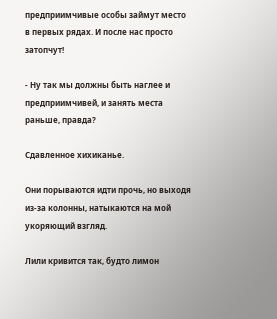предприимчивые особы займут место в первых рядах. И после нас просто затопчут!

- Ну так мы должны быть наглее и предприимчивей, и занять места раньше, правда?

Сдавленное хихиканье.

Они порываются идти прочь, но выходя из-за колонны, натыкаются на мой укоряющий взгляд.

Лили кривится так, будто лимон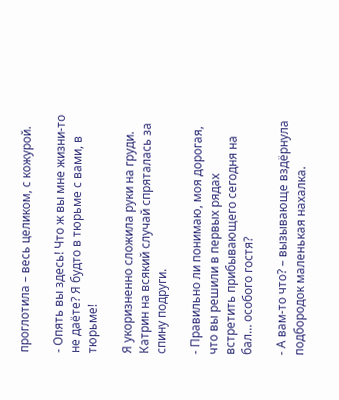проглотила – весь целиком, с кожурой.

- Опять вы здесь! Что ж вы мне жизни-то не даёте? Я будто в тюрьме с вами, в тюрьме!

Я укоризненно сложила руки на груди. Катрин на всякий случай спряталась за спину подруги.

- Правильно ли понимаю, моя дорогая, что вы решили в первых рядах встретить прибывающего сегодня на бал… особого гостя?

- А вам-то что? – вызывающе вздёрнула подбородок маленькая нахалка.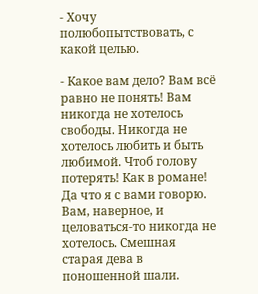- Хочу полюбопытствовать, с какой целью.

- Какое вам дело? Вам всё равно не понять! Вам никогда не хотелось свободы. Никогда не хотелось любить и быть любимой. Чтоб голову потерять! Как в романе! Да что я с вами говорю. Вам, наверное, и целоваться-то никогда не хотелось. Смешная старая дева в поношенной шали.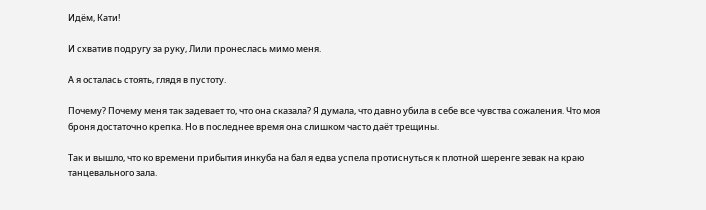Идём, Кати!

И схватив подругу за руку, Лили пронеслась мимо меня.

А я осталась стоять, глядя в пустоту.

Почему? Почему меня так задевает то, что она сказала? Я думала, что давно убила в себе все чувства сожаления. Что моя броня достаточно крепка. Но в последнее время она слишком часто даёт трещины.

Так и вышло, что ко времени прибытия инкуба на бал я едва успела протиснуться к плотной шеренге зевак на краю танцевального зала.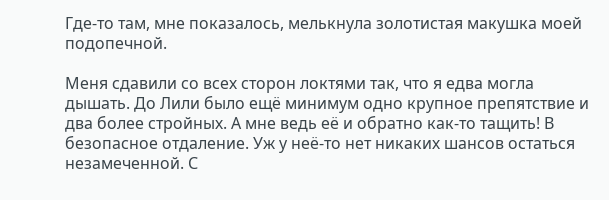Где-то там, мне показалось, мелькнула золотистая макушка моей подопечной.

Меня сдавили со всех сторон локтями так, что я едва могла дышать. До Лили было ещё минимум одно крупное препятствие и два более стройных. А мне ведь её и обратно как-то тащить! В безопасное отдаление. Уж у неё-то нет никаких шансов остаться незамеченной. С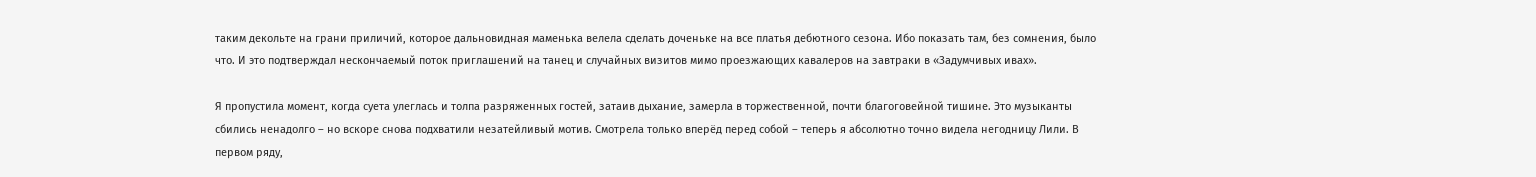таким декольте на грани приличий, которое дальновидная маменька велела сделать доченьке на все платья дебютного сезона. Ибо показать там, без сомнения, было что. И это подтверждал нескончаемый поток приглашений на танец и случайных визитов мимо проезжающих кавалеров на завтраки в «Задумчивых ивах».

Я пропустила момент, когда суета улеглась и толпа разряженных гостей, затаив дыхание, замерла в торжественной, почти благоговейной тишине. Это музыканты сбились ненадолго – но вскоре снова подхватили незатейливый мотив. Смотрела только вперёд перед собой – теперь я абсолютно точно видела негодницу Лили. В первом ряду,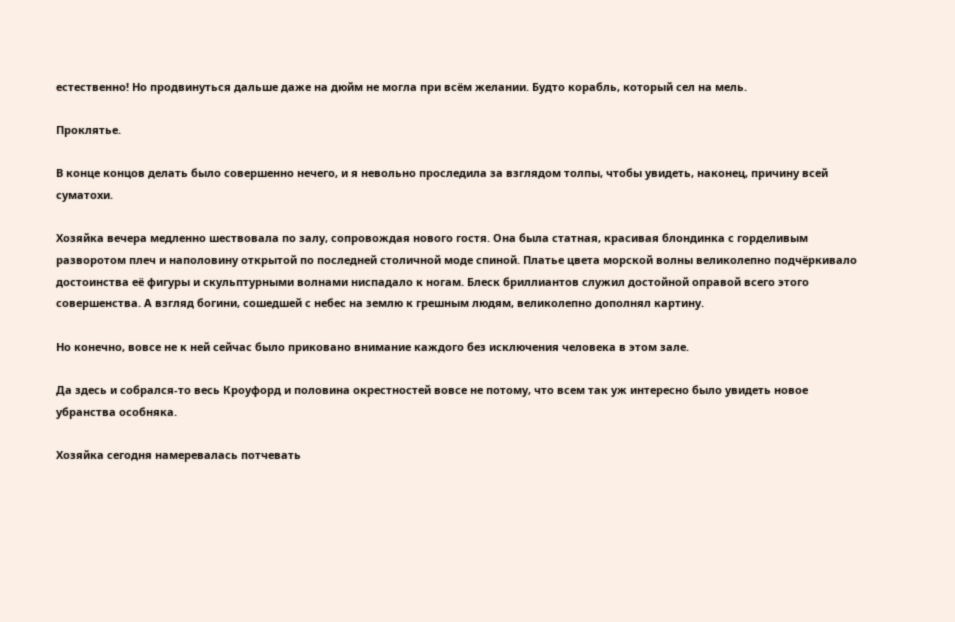естественно! Но продвинуться дальше даже на дюйм не могла при всём желании. Будто корабль, который сел на мель.

Проклятье.

В конце концов делать было совершенно нечего, и я невольно проследила за взглядом толпы, чтобы увидеть, наконец, причину всей суматохи.

Хозяйка вечера медленно шествовала по залу, сопровождая нового гостя. Она была статная, красивая блондинка с горделивым разворотом плеч и наполовину открытой по последней столичной моде спиной. Платье цвета морской волны великолепно подчёркивало достоинства её фигуры и скульптурными волнами ниспадало к ногам. Блеск бриллиантов служил достойной оправой всего этого совершенства. А взгляд богини, сошедшей с небес на землю к грешным людям, великолепно дополнял картину.

Но конечно, вовсе не к ней сейчас было приковано внимание каждого без исключения человека в этом зале.

Да здесь и собрался-то весь Кроуфорд и половина окрестностей вовсе не потому, что всем так уж интересно было увидеть новое убранства особняка.

Хозяйка сегодня намеревалась потчевать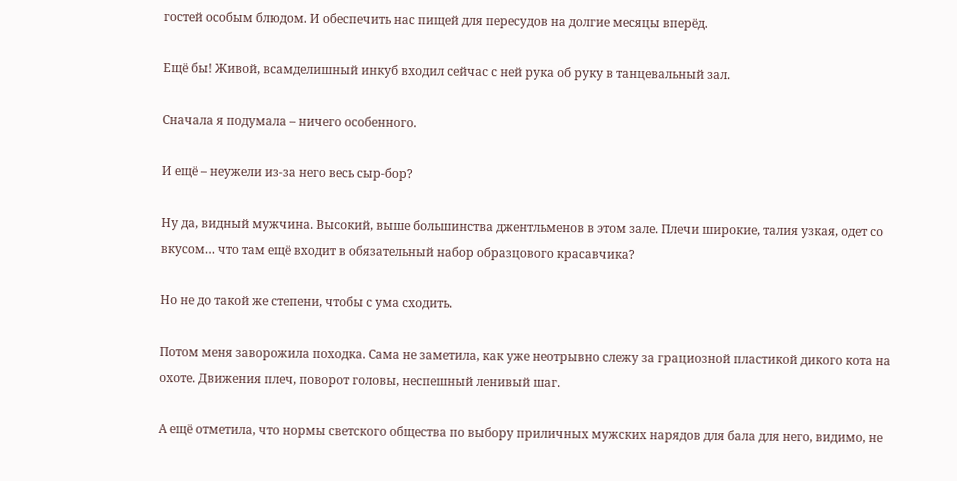гостей особым блюдом. И обеспечить нас пищей для пересудов на долгие месяцы вперёд.

Ещё бы! Живой, всамделишный инкуб входил сейчас с ней рука об руку в танцевальный зал.

Сначала я подумала – ничего особенного.

И ещё – неужели из-за него весь сыр-бор?

Ну да, видный мужчина. Высокий, выше большинства джентльменов в этом зале. Плечи широкие, талия узкая, одет со вкусом… что там ещё входит в обязательный набор образцового красавчика?

Но не до такой же степени, чтобы с ума сходить.

Потом меня заворожила походка. Сама не заметила, как уже неотрывно слежу за грациозной пластикой дикого кота на охоте. Движения плеч, поворот головы, неспешный ленивый шаг.

А ещё отметила, что нормы светского общества по выбору приличных мужских нарядов для бала для него, видимо, не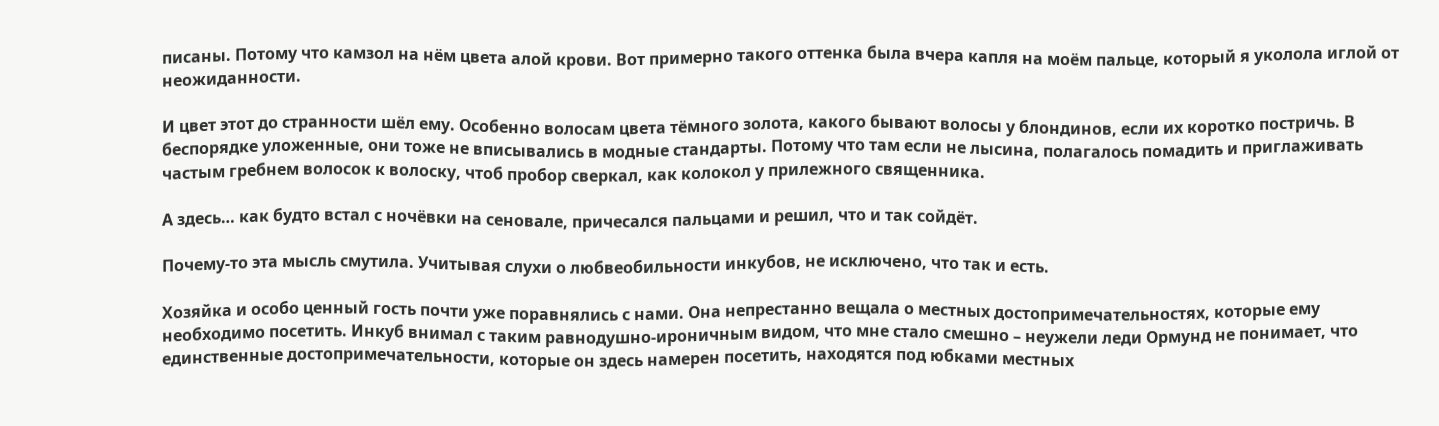писаны. Потому что камзол на нём цвета алой крови. Вот примерно такого оттенка была вчера капля на моём пальце, который я уколола иглой от неожиданности.

И цвет этот до странности шёл ему. Особенно волосам цвета тёмного золота, какого бывают волосы у блондинов, если их коротко постричь. В беспорядке уложенные, они тоже не вписывались в модные стандарты. Потому что там если не лысина, полагалось помадить и приглаживать частым гребнем волосок к волоску, чтоб пробор сверкал, как колокол у прилежного священника.

А здесь… как будто встал с ночёвки на сеновале, причесался пальцами и решил, что и так сойдёт.

Почему-то эта мысль смутила. Учитывая слухи о любвеобильности инкубов, не исключено, что так и есть.

Хозяйка и особо ценный гость почти уже поравнялись с нами. Она непрестанно вещала о местных достопримечательностях, которые ему необходимо посетить. Инкуб внимал с таким равнодушно-ироничным видом, что мне стало смешно – неужели леди Ормунд не понимает, что единственные достопримечательности, которые он здесь намерен посетить, находятся под юбками местных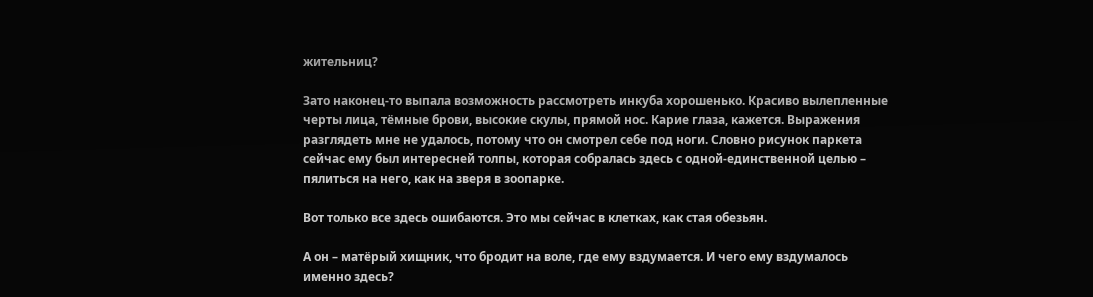жительниц?

Зато наконец-то выпала возможность рассмотреть инкуба хорошенько. Красиво вылепленные черты лица, тёмные брови, высокие скулы, прямой нос. Карие глаза, кажется. Выражения разглядеть мне не удалось, потому что он смотрел себе под ноги. Словно рисунок паркета сейчас ему был интересней толпы, которая собралась здесь с одной-единственной целью – пялиться на него, как на зверя в зоопарке.

Вот только все здесь ошибаются. Это мы сейчас в клетках, как стая обезьян.

А он – матёрый хищник, что бродит на воле, где ему вздумается. И чего ему вздумалось именно здесь?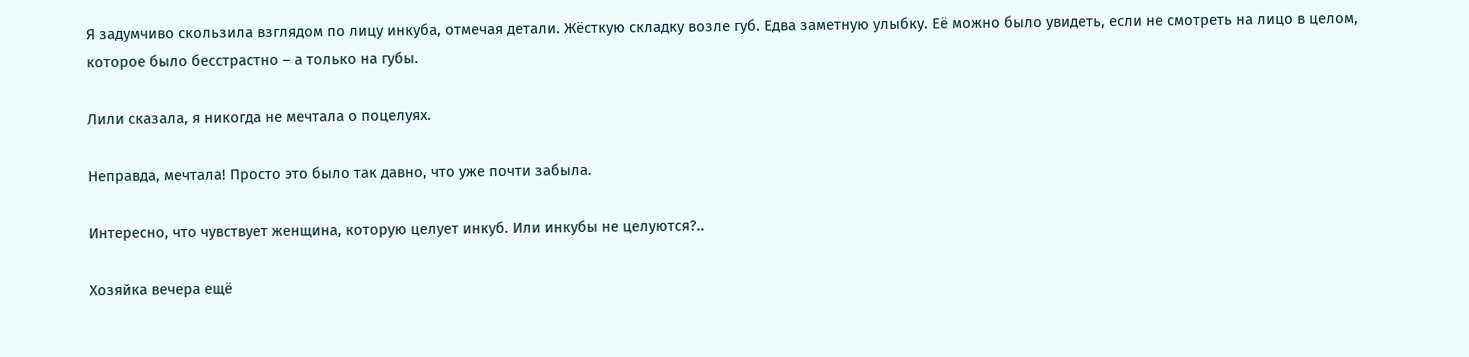Я задумчиво скользила взглядом по лицу инкуба, отмечая детали. Жёсткую складку возле губ. Едва заметную улыбку. Её можно было увидеть, если не смотреть на лицо в целом, которое было бесстрастно – а только на губы.

Лили сказала, я никогда не мечтала о поцелуях.

Неправда, мечтала! Просто это было так давно, что уже почти забыла.

Интересно, что чувствует женщина, которую целует инкуб. Или инкубы не целуются?..

Хозяйка вечера ещё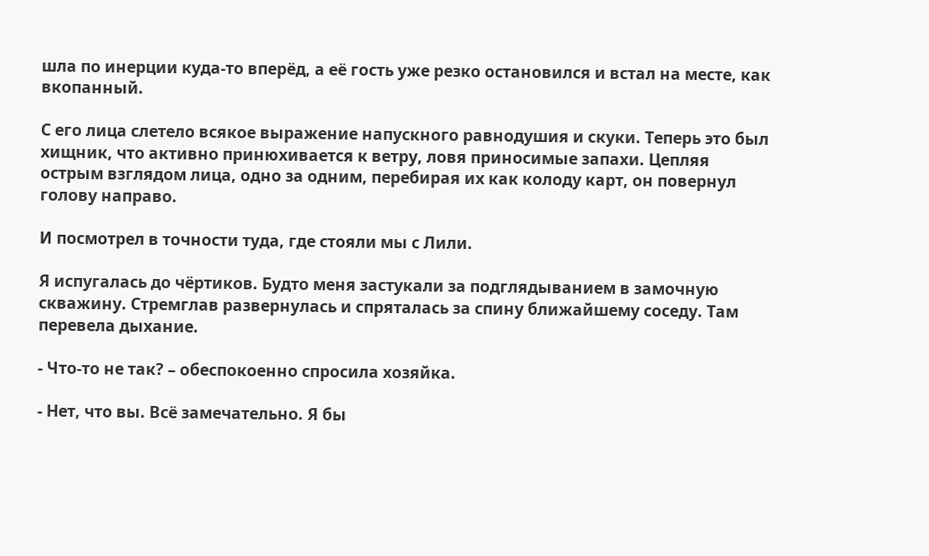шла по инерции куда-то вперёд, а её гость уже резко остановился и встал на месте, как вкопанный.

С его лица слетело всякое выражение напускного равнодушия и скуки. Теперь это был хищник, что активно принюхивается к ветру, ловя приносимые запахи. Цепляя острым взглядом лица, одно за одним, перебирая их как колоду карт, он повернул голову направо.

И посмотрел в точности туда, где стояли мы с Лили.

Я испугалась до чёртиков. Будто меня застукали за подглядыванием в замочную скважину. Стремглав развернулась и спряталась за спину ближайшему соседу. Там перевела дыхание.

- Что-то не так? – обеспокоенно спросила хозяйка.

- Нет, что вы. Всё замечательно. Я бы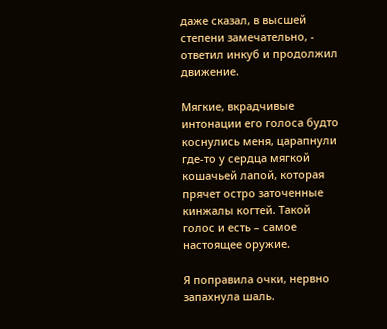даже сказал, в высшей степени замечательно, - ответил инкуб и продолжил движение.

Мягкие, вкрадчивые интонации его голоса будто коснулись меня, царапнули где-то у сердца мягкой кошачьей лапой, которая прячет остро заточенные кинжалы когтей. Такой голос и есть – самое настоящее оружие.

Я поправила очки, нервно запахнула шаль.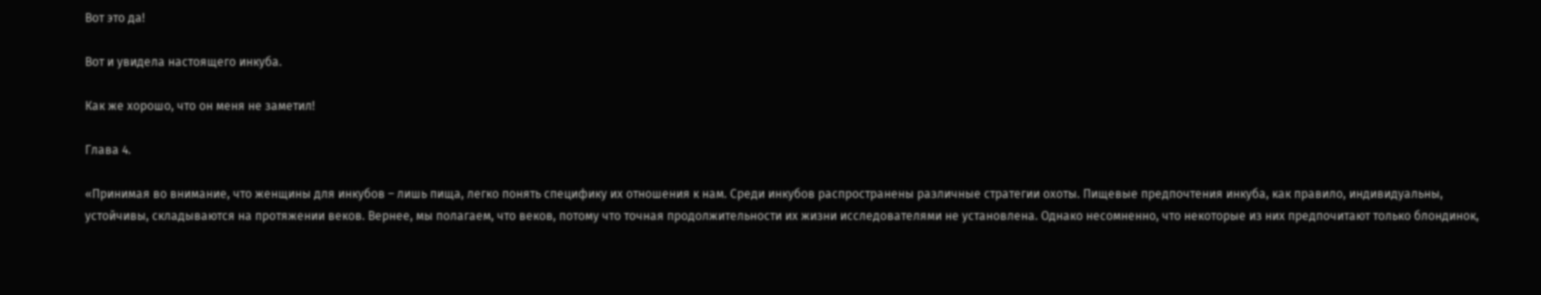Вот это да!

Вот и увидела настоящего инкуба.

Как же хорошо, что он меня не заметил!

Глава 4.

«Принимая во внимание, что женщины для инкубов – лишь пища, легко понять специфику их отношения к нам. Среди инкубов распространены различные стратегии охоты. Пищевые предпочтения инкуба, как правило, индивидуальны, устойчивы, складываются на протяжении веков. Вернее, мы полагаем, что веков, потому что точная продолжительности их жизни исследователями не установлена. Однако несомненно, что некоторые из них предпочитают только блондинок,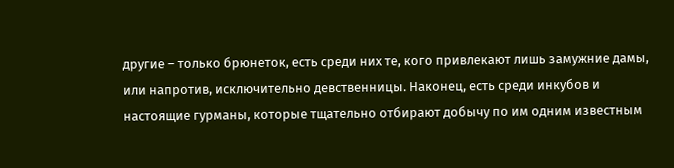другие – только брюнеток, есть среди них те, кого привлекают лишь замужние дамы, или напротив, исключительно девственницы. Наконец, есть среди инкубов и настоящие гурманы, которые тщательно отбирают добычу по им одним известным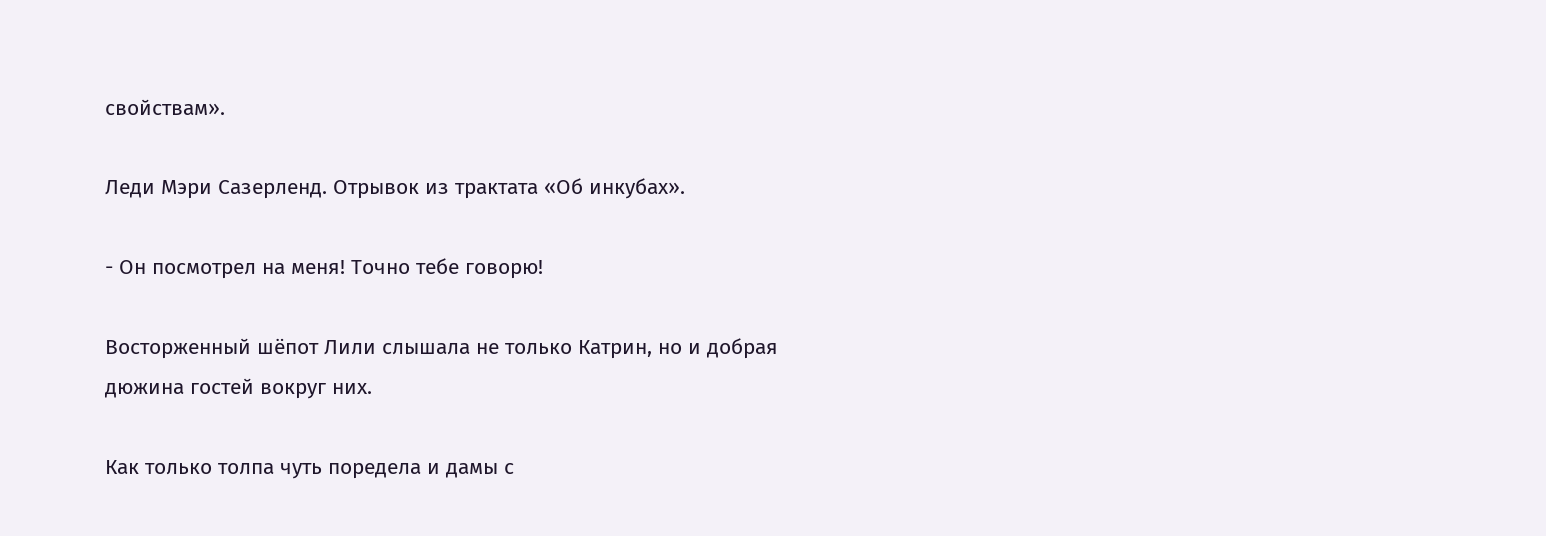свойствам».

Леди Мэри Сазерленд. Отрывок из трактата «Об инкубах».

- Он посмотрел на меня! Точно тебе говорю!

Восторженный шёпот Лили слышала не только Катрин, но и добрая дюжина гостей вокруг них.

Как только толпа чуть поредела и дамы с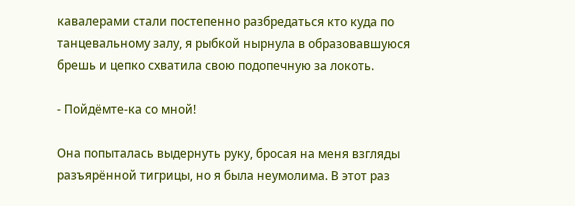кавалерами стали постепенно разбредаться кто куда по танцевальному залу, я рыбкой нырнула в образовавшуюся брешь и цепко схватила свою подопечную за локоть.

- Пойдёмте-ка со мной!

Она попыталась выдернуть руку, бросая на меня взгляды разъярённой тигрицы, но я была неумолима. В этот раз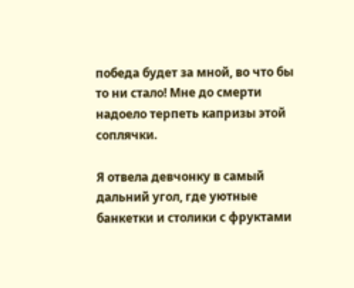победа будет за мной, во что бы то ни стало! Мне до смерти надоело терпеть капризы этой соплячки.

Я отвела девчонку в самый дальний угол, где уютные банкетки и столики с фруктами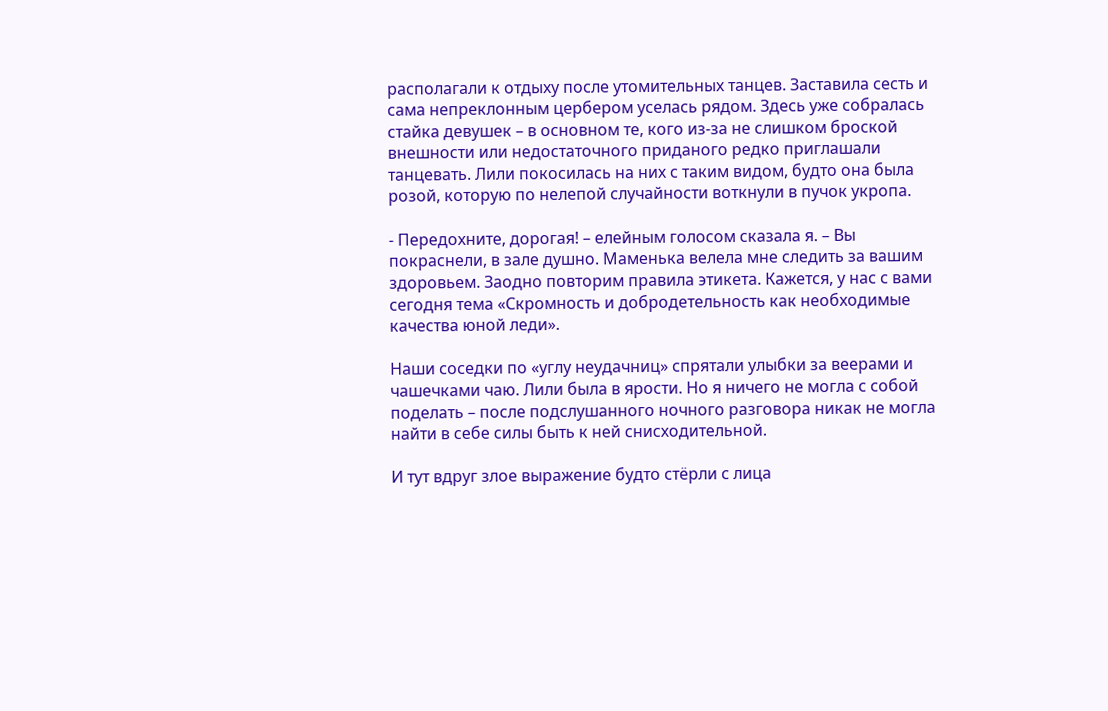располагали к отдыху после утомительных танцев. Заставила сесть и сама непреклонным цербером уселась рядом. Здесь уже собралась стайка девушек – в основном те, кого из-за не слишком броской внешности или недостаточного приданого редко приглашали танцевать. Лили покосилась на них с таким видом, будто она была розой, которую по нелепой случайности воткнули в пучок укропа.

- Передохните, дорогая! – елейным голосом сказала я. – Вы покраснели, в зале душно. Маменька велела мне следить за вашим здоровьем. Заодно повторим правила этикета. Кажется, у нас с вами сегодня тема «Скромность и добродетельность как необходимые качества юной леди».

Наши соседки по «углу неудачниц» спрятали улыбки за веерами и чашечками чаю. Лили была в ярости. Но я ничего не могла с собой поделать – после подслушанного ночного разговора никак не могла найти в себе силы быть к ней снисходительной.

И тут вдруг злое выражение будто стёрли с лица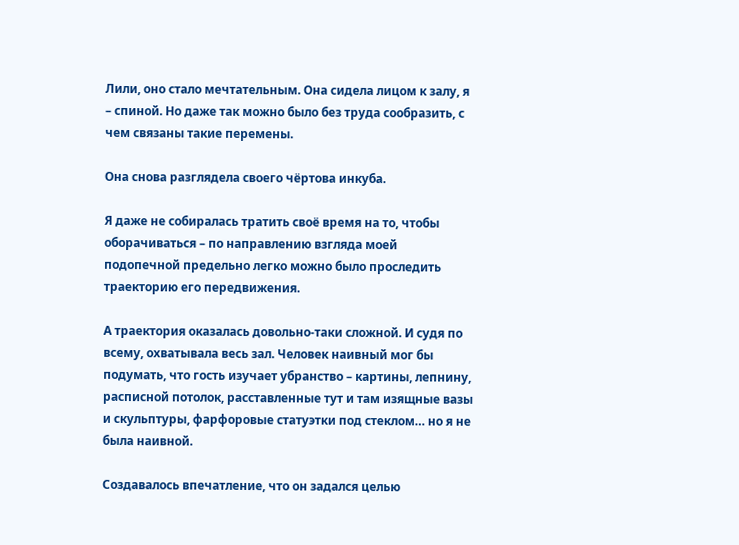Лили, оно стало мечтательным. Она сидела лицом к залу, я – спиной. Но даже так можно было без труда сообразить, с чем связаны такие перемены.

Она снова разглядела своего чёртова инкуба.

Я даже не собиралась тратить своё время на то, чтобы оборачиваться – по направлению взгляда моей подопечной предельно легко можно было проследить траекторию его передвижения.

А траектория оказалась довольно-таки сложной. И судя по всему, охватывала весь зал. Человек наивный мог бы подумать, что гость изучает убранство – картины, лепнину, расписной потолок, расставленные тут и там изящные вазы и скульптуры, фарфоровые статуэтки под стеклом… но я не была наивной.

Создавалось впечатление, что он задался целью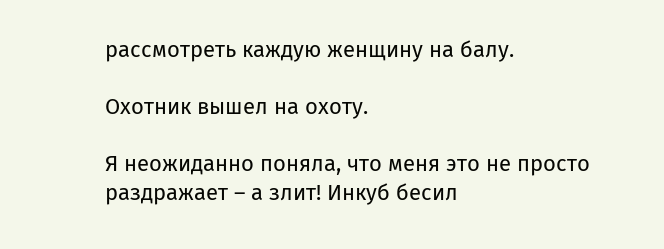рассмотреть каждую женщину на балу.

Охотник вышел на охоту.

Я неожиданно поняла, что меня это не просто раздражает – а злит! Инкуб бесил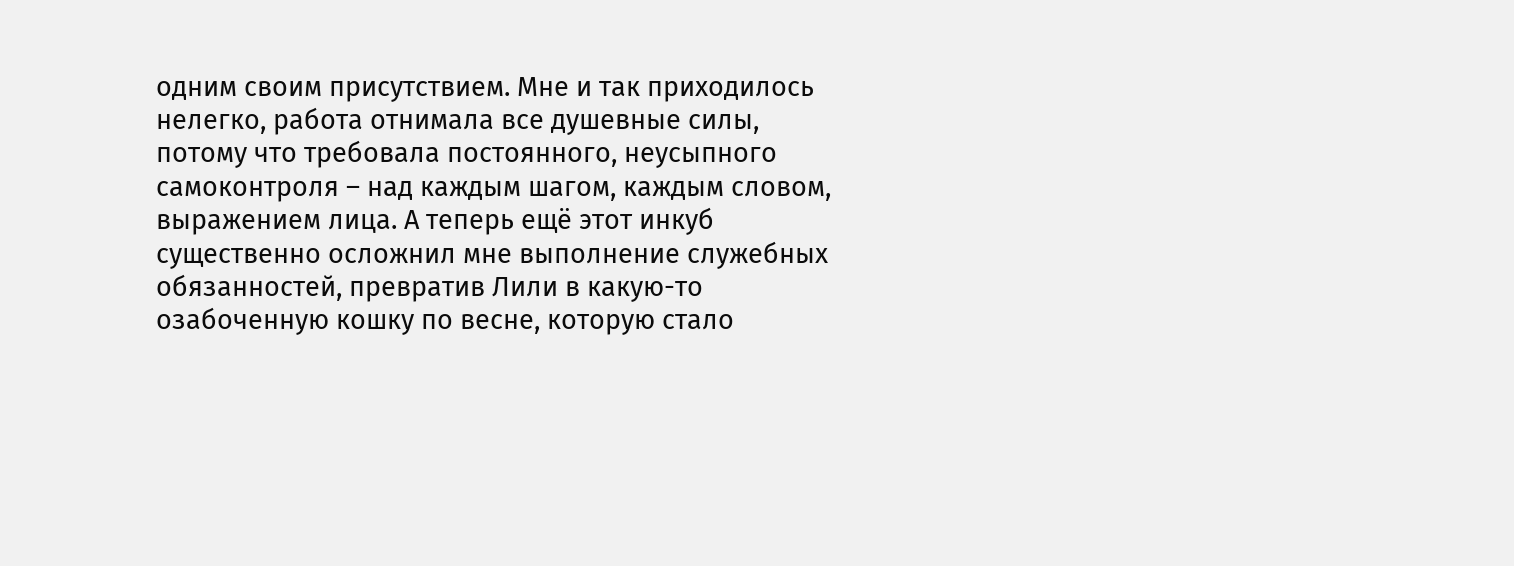одним своим присутствием. Мне и так приходилось нелегко, работа отнимала все душевные силы, потому что требовала постоянного, неусыпного самоконтроля – над каждым шагом, каждым словом, выражением лица. А теперь ещё этот инкуб существенно осложнил мне выполнение служебных обязанностей, превратив Лили в какую-то озабоченную кошку по весне, которую стало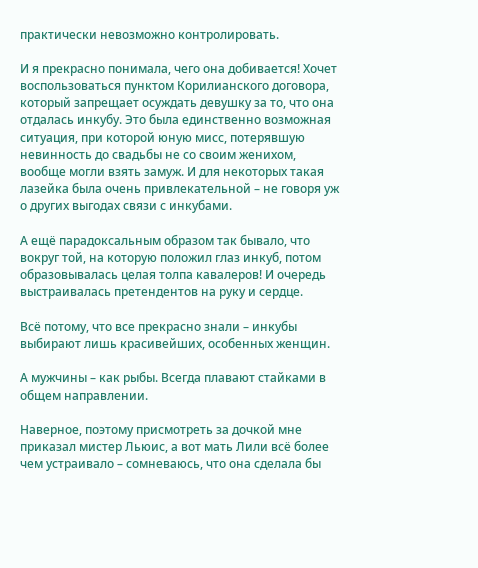практически невозможно контролировать.

И я прекрасно понимала, чего она добивается! Хочет воспользоваться пунктом Корилианского договора, который запрещает осуждать девушку за то, что она отдалась инкубу. Это была единственно возможная ситуация, при которой юную мисс, потерявшую невинность до свадьбы не со своим женихом, вообще могли взять замуж. И для некоторых такая лазейка была очень привлекательной – не говоря уж о других выгодах связи с инкубами.

А ещё парадоксальным образом так бывало, что вокруг той, на которую положил глаз инкуб, потом образовывалась целая толпа кавалеров! И очередь выстраивалась претендентов на руку и сердце.

Всё потому, что все прекрасно знали – инкубы выбирают лишь красивейших, особенных женщин.

А мужчины – как рыбы. Всегда плавают стайками в общем направлении.

Наверное, поэтому присмотреть за дочкой мне приказал мистер Льюис, а вот мать Лили всё более чем устраивало – сомневаюсь, что она сделала бы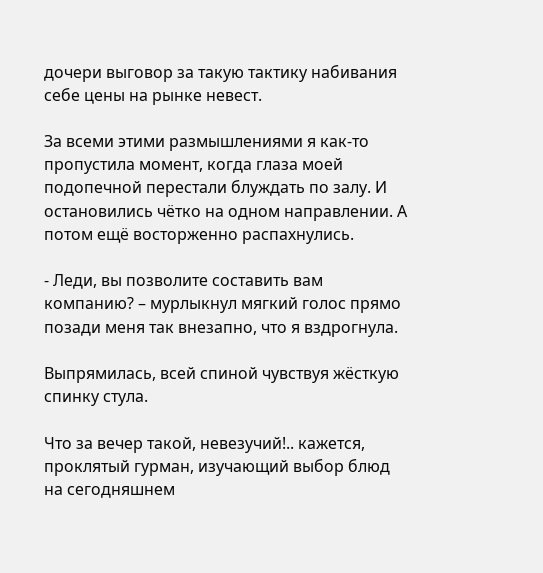дочери выговор за такую тактику набивания себе цены на рынке невест.

За всеми этими размышлениями я как-то пропустила момент, когда глаза моей подопечной перестали блуждать по залу. И остановились чётко на одном направлении. А потом ещё восторженно распахнулись.

- Леди, вы позволите составить вам компанию? – мурлыкнул мягкий голос прямо позади меня так внезапно, что я вздрогнула.

Выпрямилась, всей спиной чувствуя жёсткую спинку стула.

Что за вечер такой, невезучий!.. кажется, проклятый гурман, изучающий выбор блюд на сегодняшнем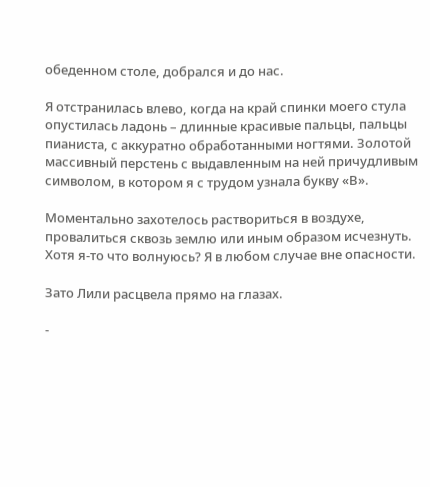обеденном столе, добрался и до нас.

Я отстранилась влево, когда на край спинки моего стула опустилась ладонь – длинные красивые пальцы, пальцы пианиста, с аккуратно обработанными ногтями. Золотой массивный перстень с выдавленным на ней причудливым символом, в котором я с трудом узнала букву «В».

Моментально захотелось раствориться в воздухе, провалиться сквозь землю или иным образом исчезнуть. Хотя я-то что волнуюсь? Я в любом случае вне опасности.

Зато Лили расцвела прямо на глазах.

-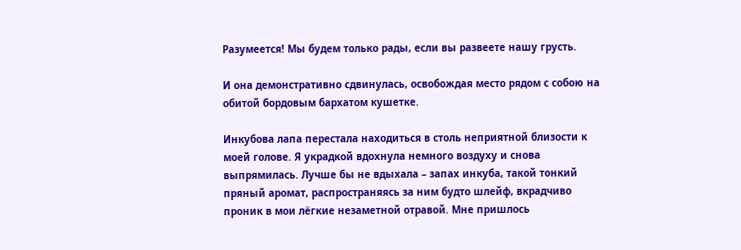Разумеется! Мы будем только рады, если вы развеете нашу грусть.

И она демонстративно сдвинулась, освобождая место рядом с собою на обитой бордовым бархатом кушетке.

Инкубова лапа перестала находиться в столь неприятной близости к моей голове. Я украдкой вдохнула немного воздуху и снова выпрямилась. Лучше бы не вдыхала – запах инкуба, такой тонкий пряный аромат, распространяясь за ним будто шлейф, вкрадчиво проник в мои лёгкие незаметной отравой. Мне пришлось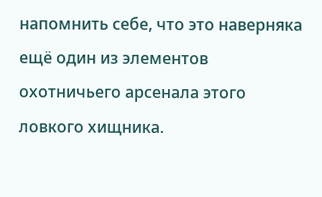напомнить себе, что это наверняка ещё один из элементов охотничьего арсенала этого ловкого хищника.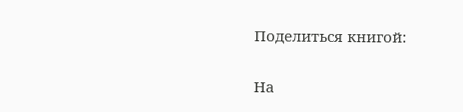Поделиться книгой:

На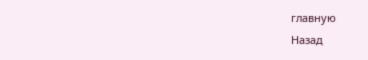главную
Назад